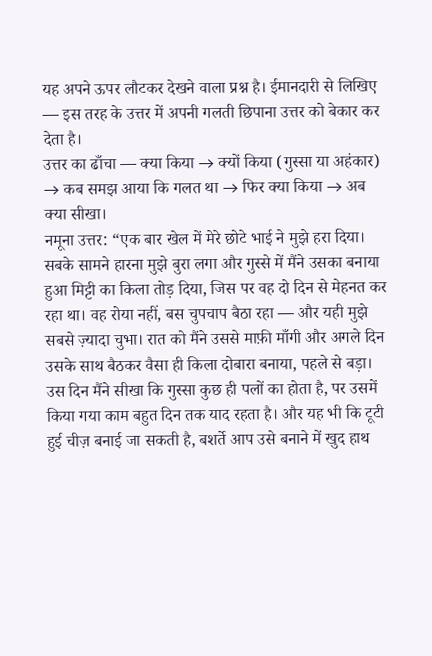यह अपने ऊपर लौटकर देखने वाला प्रश्न है। ईमानदारी से लिखिए — इस तरह के उत्तर में अपनी गलती छिपाना उत्तर को बेकार कर देता है।
उत्तर का ढाँचा — क्या किया → क्यों किया (गुस्सा या अहंकार) → कब समझ आया कि गलत था → फिर क्या किया → अब क्या सीखा।
नमूना उत्तर: “एक बार खेल में मेरे छोटे भाई ने मुझे हरा दिया। सबके सामने हारना मुझे बुरा लगा और गुस्से में मैंने उसका बनाया हुआ मिट्टी का किला तोड़ दिया, जिस पर वह दो दिन से मेहनत कर रहा था। वह रोया नहीं, बस चुपचाप बैठा रहा — और यही मुझे सबसे ज़्यादा चुभा। रात को मैंने उससे माफ़ी माँगी और अगले दिन उसके साथ बैठकर वैसा ही किला दोबारा बनाया, पहले से बड़ा। उस दिन मैंने सीखा कि गुस्सा कुछ ही पलों का होता है, पर उसमें किया गया काम बहुत दिन तक याद रहता है। और यह भी कि टूटी हुई चीज़ बनाई जा सकती है, बशर्ते आप उसे बनाने में खुद हाथ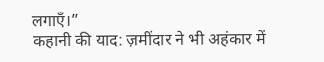लगाएँ।”
कहानी की याद: ज़मींदार ने भी अहंकार में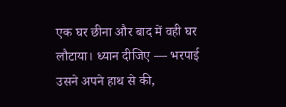एक घर छीना और बाद में वही घर लौटाया। ध्यान दीजिए — भरपाई उसने अपने हाथ से की,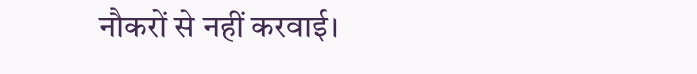नौकरों से नहीं करवाई।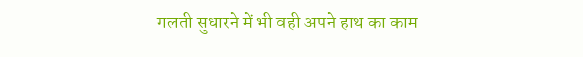गलती सुधारने में भी वही अपने हाथ का काम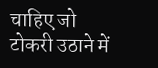चाहिए जो टोकरी उठाने में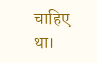चाहिए था।